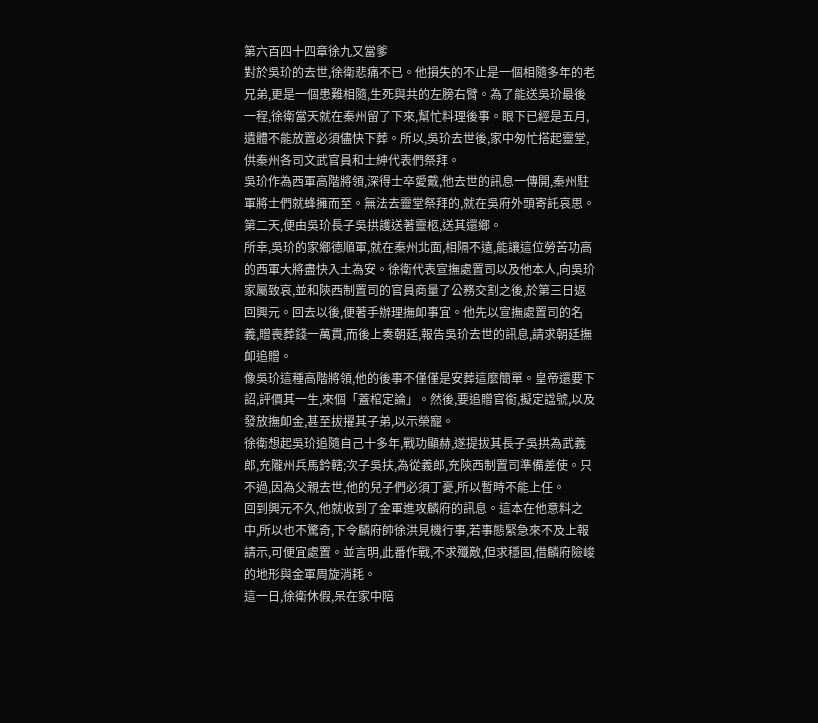第六百四十四章徐九又當爹
對於吳玠的去世,徐衛悲痛不已。他損失的不止是一個相隨多年的老兄弟,更是一個患難相隨,生死與共的左膀右臂。為了能送吳玠最後一程,徐衛當天就在秦州留了下來,幫忙料理後事。眼下已經是五月,遺體不能放置必須儘快下葬。所以,吳玠去世後,家中匆忙搭起靈堂,供秦州各司文武官員和士紳代表們祭拜。
吳玠作為西軍高階將領,深得士卒愛戴,他去世的訊息一傳開,秦州駐軍將士們就蜂擁而至。無法去靈堂祭拜的,就在吳府外頭寄託哀思。第二天,便由吳玠長子吳拱護送著靈柩,送其還鄉。
所幸,吳玠的家鄉德順軍,就在秦州北面,相隔不遠,能讓這位勞苦功高的西軍大將盡快入土為安。徐衛代表宣撫處置司以及他本人,向吳玠家屬致哀,並和陝西制置司的官員商量了公務交割之後,於第三日返回興元。回去以後,便著手辦理撫卹事宜。他先以宣撫處置司的名義,贈喪葬錢一萬貫,而後上奏朝廷,報告吳玠去世的訊息,請求朝廷撫卹追贈。
像吳玠這種高階將領,他的後事不僅僅是安葬這麼簡單。皇帝還要下詔,評價其一生,來個「蓋棺定論」。然後,要追贈官銜,擬定諡號,以及發放撫卹金,甚至拔擢其子弟,以示榮寵。
徐衛想起吳玠追隨自己十多年,戰功顯赫,遂提拔其長子吳拱為武義郎,充隴州兵馬鈐轄;次子吳扶,為從義郎,充陝西制置司準備差使。只不過,因為父親去世,他的兒子們必須丁憂,所以暫時不能上任。
回到興元不久,他就收到了金軍進攻麟府的訊息。這本在他意料之中,所以也不驚奇,下令麟府帥徐洪見機行事,若事態緊急來不及上報請示,可便宜處置。並言明,此番作戰,不求殲敵,但求穩固,借麟府險峻的地形與金軍周旋消耗。
這一日,徐衛休假,呆在家中陪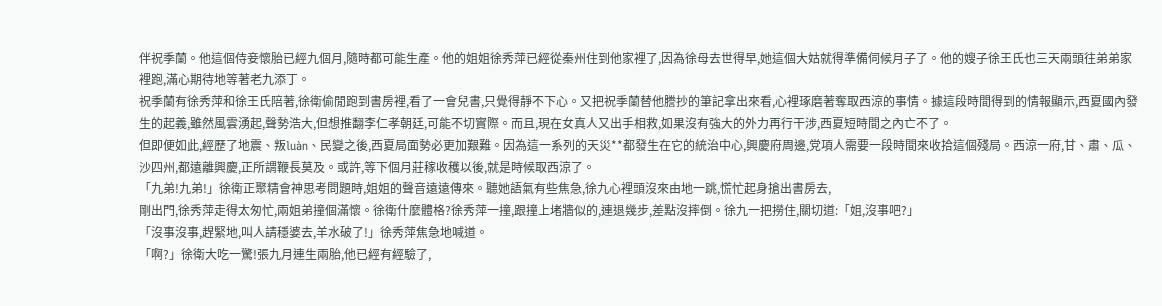伴祝季蘭。他這個侍妾懷胎已經九個月,隨時都可能生產。他的姐姐徐秀萍已經從秦州住到他家裡了,因為徐母去世得早,她這個大姑就得準備伺候月子了。他的嫂子徐王氏也三天兩頭往弟弟家裡跑,滿心期待地等著老九添丁。
祝季蘭有徐秀萍和徐王氏陪著,徐衛偷閒跑到書房裡,看了一會兒書,只覺得靜不下心。又把祝季蘭替他謄抄的筆記拿出來看,心裡琢磨著奪取西涼的事情。據這段時間得到的情報顯示,西夏國內發生的起義,雖然風雲湧起,聲勢浩大,但想推翻李仁孝朝廷,可能不切實際。而且,現在女真人又出手相救,如果沒有強大的外力再行干涉,西夏短時間之內亡不了。
但即便如此,經歷了地震、叛luàn、民變之後,西夏局面勢必更加艱難。因為這一系列的天災**都發生在它的統治中心,興慶府周邊,党項人需要一段時間來收拾這個殘局。西涼一府,甘、肅、瓜、沙四州,都遠離興慶,正所謂鞭長莫及。或許,等下個月莊稼收穫以後,就是時候取西涼了。
「九弟!九弟!」徐衛正聚精會神思考問題時,姐姐的聲音遠遠傳來。聽她語氣有些焦急,徐九心裡頭沒來由地一跳,慌忙起身搶出書房去,
剛出門,徐秀萍走得太匆忙,兩姐弟撞個滿懷。徐衛什麼體格?徐秀萍一撞,跟撞上堵牆似的,連退幾步,差點沒摔倒。徐九一把撈住,關切道:「姐,沒事吧?」
「沒事沒事,趕緊地,叫人請穩婆去,羊水破了!」徐秀萍焦急地喊道。
「啊?」徐衛大吃一驚!張九月連生兩胎,他已經有經驗了,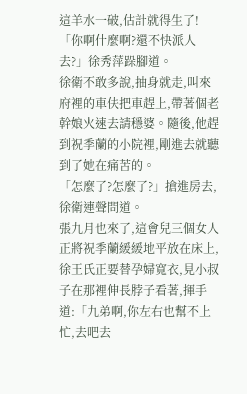這羊水一破,估計就得生了!
「你啊什麼啊?還不快派人去?」徐秀萍跺腳道。
徐衛不敢多說,抽身就走,叫來府裡的車伕把車趕上,帶著個老幹娘火速去請穩婆。隨後,他趕到祝季蘭的小院裡,剛進去就聽到了她在痛苦的。
「怎麼了?怎麼了?」搶進房去,徐衛連聲問道。
張九月也來了,這會兒三個女人正將祝季蘭緩緩地平放在床上,徐王氏正要替孕婦寬衣,見小叔子在那裡伸長脖子看著,揮手道:「九弟啊,你左右也幫不上忙,去吧去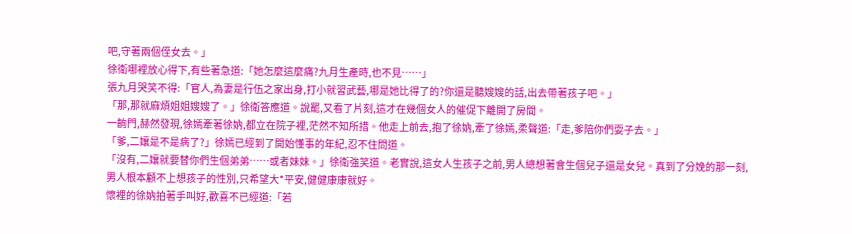吧,守著兩個侄女去。」
徐衛哪裡放心得下,有些著急道:「她怎麼這麼痛?九月生產時,也不見……」
張九月哭笑不得:「官人,為妻是行伍之家出身,打小就習武藝,哪是她比得了的?你還是聽嫂嫂的話,出去帶著孩子吧。」
「那,那就麻煩姐姐嫂嫂了。」徐衛答應道。說罷,又看了片刻,這才在幾個女人的催促下離開了房間。
一齣門,赫然發現,徐嫣牽著徐妠,都立在院子裡,茫然不知所措。他走上前去,抱了徐妠,牽了徐嫣,柔聲道:「走,爹陪你們耍子去。」
「爹,二孃是不是病了?」徐嫣已經到了開始懂事的年紀,忍不住問道。
「沒有,二孃就要替你們生個弟弟……或者妹妹。」徐衛強笑道。老實說,這女人生孩子之前,男人總想著會生個兒子還是女兒。真到了分娩的那一刻,男人根本顧不上想孩子的性別,只希望大*平安,健健康康就好。
懷裡的徐妠拍著手叫好,歡喜不已經道:「若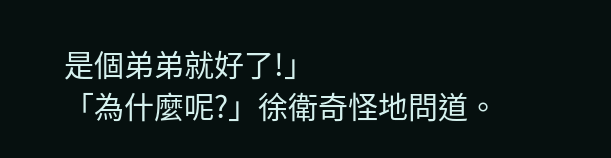是個弟弟就好了!」
「為什麼呢?」徐衛奇怪地問道。